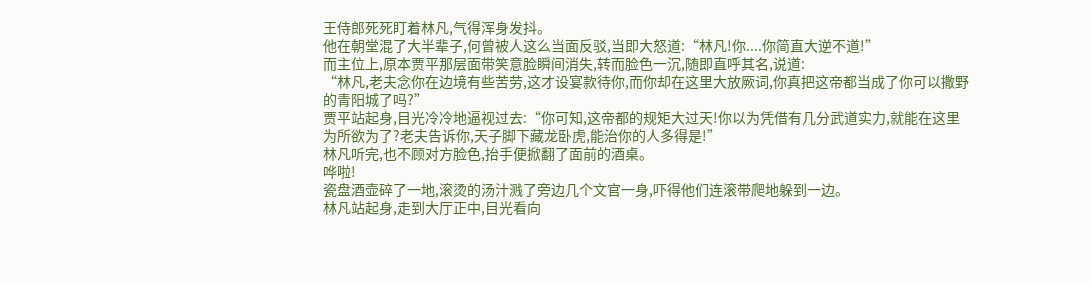王侍郎死死盯着林凡,气得浑身发抖。
他在朝堂混了大半辈子,何曾被人这么当面反驳,当即大怒道:“林凡!你....你简直大逆不道!”
而主位上,原本贾平那层面带笑意脸瞬间消失,转而脸色一沉,随即直呼其名,说道:
“林凡,老夫念你在边境有些苦劳,这才设宴款待你,而你却在这里大放厥词,你真把这帝都当成了你可以撒野的青阳城了吗?”
贾平站起身,目光冷冷地逼视过去:“你可知,这帝都的规矩大过天!你以为凭借有几分武道实力,就能在这里为所欲为了?老夫告诉你,天子脚下藏龙卧虎,能治你的人多得是!”
林凡听完,也不顾对方脸色,抬手便掀翻了面前的酒桌。
哗啦!
瓷盘酒壶碎了一地,滚烫的汤汁溅了旁边几个文官一身,吓得他们连滚带爬地躲到一边。
林凡站起身,走到大厅正中,目光看向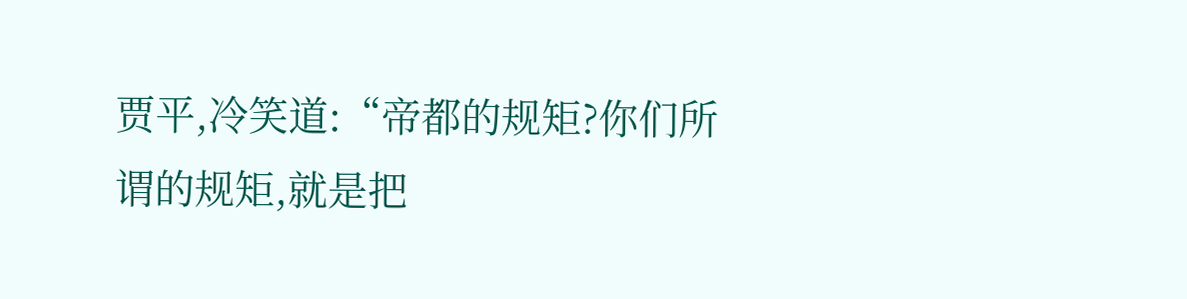贾平,冷笑道:“帝都的规矩?你们所谓的规矩,就是把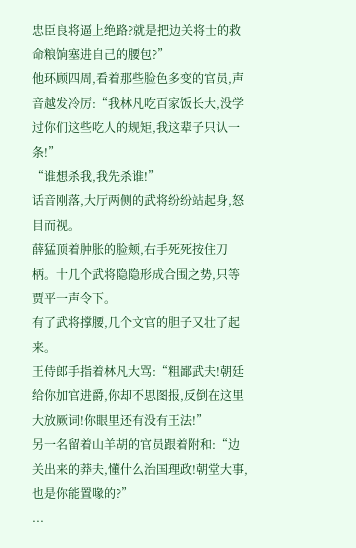忠臣良将逼上绝路?就是把边关将士的救命粮饷塞进自己的腰包?”
他环顾四周,看着那些脸色多变的官员,声音越发冷厉:“我林凡吃百家饭长大,没学过你们这些吃人的规矩,我这辈子只认一条!”
“谁想杀我,我先杀谁!”
话音刚落,大厅两侧的武将纷纷站起身,怒目而视。
薛猛顶着肿胀的脸颊,右手死死按住刀柄。十几个武将隐隐形成合围之势,只等贾平一声令下。
有了武将撑腰,几个文官的胆子又壮了起来。
王侍郎手指着林凡大骂:“粗鄙武夫!朝廷给你加官进爵,你却不思图报,反倒在这里大放厥词!你眼里还有没有王法!”
另一名留着山羊胡的官员跟着附和:“边关出来的莽夫,懂什么治国理政!朝堂大事,也是你能置喙的?”
...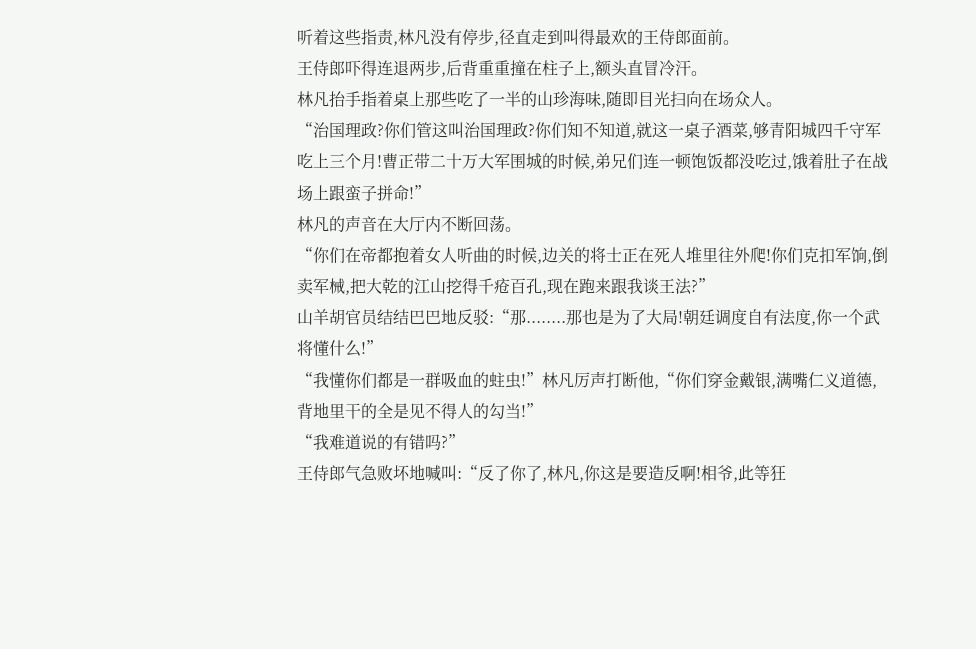听着这些指责,林凡没有停步,径直走到叫得最欢的王侍郎面前。
王侍郎吓得连退两步,后背重重撞在柱子上,额头直冒冷汗。
林凡抬手指着桌上那些吃了一半的山珍海味,随即目光扫向在场众人。
“治国理政?你们管这叫治国理政?你们知不知道,就这一桌子酒菜,够青阳城四千守军吃上三个月!曹正带二十万大军围城的时候,弟兄们连一顿饱饭都没吃过,饿着肚子在战场上跟蛮子拼命!”
林凡的声音在大厅内不断回荡。
“你们在帝都抱着女人听曲的时候,边关的将士正在死人堆里往外爬!你们克扣军饷,倒卖军械,把大乾的江山挖得千疮百孔,现在跑来跟我谈王法?”
山羊胡官员结结巴巴地反驳:“那........那也是为了大局!朝廷调度自有法度,你一个武将懂什么!”
“我懂你们都是一群吸血的蛀虫!”林凡厉声打断他,“你们穿金戴银,满嘴仁义道德,背地里干的全是见不得人的勾当!”
“我难道说的有错吗?”
王侍郎气急败坏地喊叫:“反了你了,林凡,你这是要造反啊!相爷,此等狂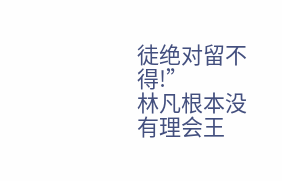徒绝对留不得!”
林凡根本没有理会王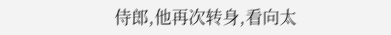侍郎,他再次转身,看向太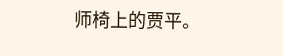师椅上的贾平。